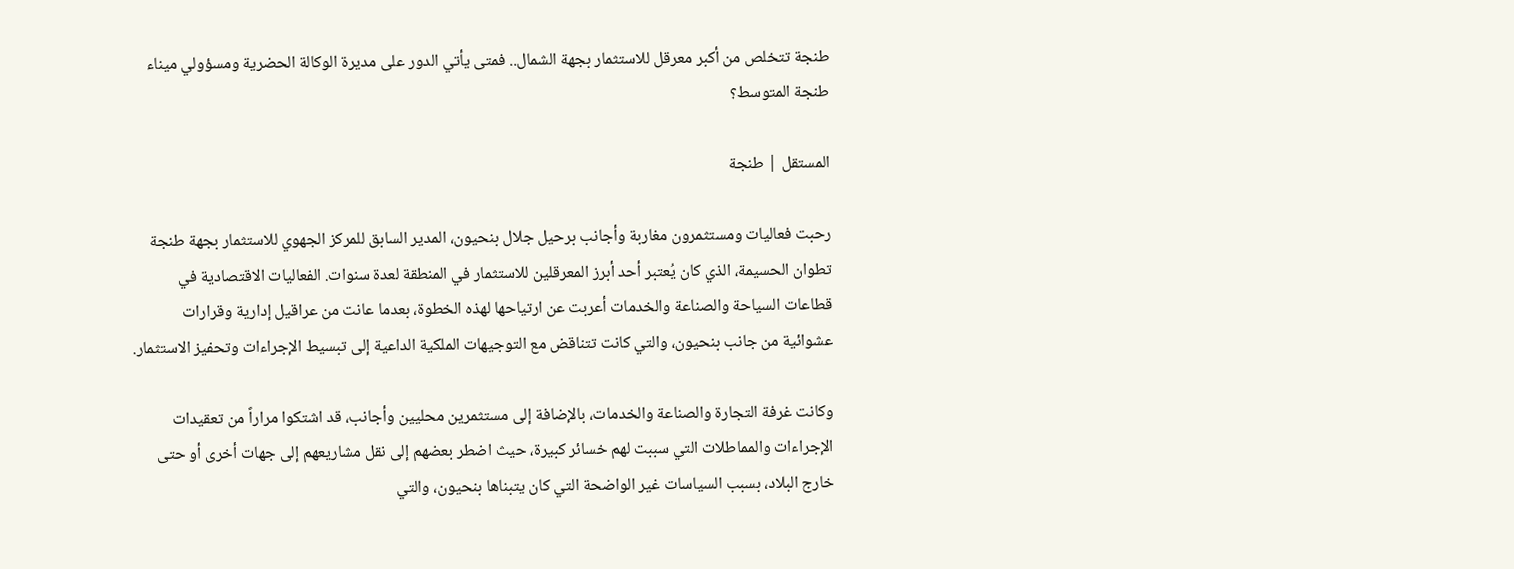طنجة تتخلص من أكبر معرقل للاستثمار بجهة الشمال.. فمتى يأتي الدور على مديرة الوكالة الحضرية ومسؤولي ميناء طنجة المتوسط؟

المستقل | طنجة

رحبت فعاليات ومستثمرون مغاربة وأجانب برحيل جلال بنحيون، المدير السابق للمركز الجهوي للاستثمار بجهة طنجة تطوان الحسيمة، الذي كان يُعتبر أحد أبرز المعرقلين للاستثمار في المنطقة لعدة سنوات. الفعاليات الاقتصادية في قطاعات السياحة والصناعة والخدمات أعربت عن ارتياحها لهذه الخطوة، بعدما عانت من عراقيل إدارية وقرارات عشوائية من جانب بنحيون، والتي كانت تتناقض مع التوجيهات الملكية الداعية إلى تبسيط الإجراءات وتحفيز الاستثمار.

وكانت غرفة التجارة والصناعة والخدمات، بالإضافة إلى مستثمرين محليين وأجانب، قد اشتكوا مراراً من تعقيدات الإجراءات والمماطلات التي سببت لهم خسائر كبيرة، حيث اضطر بعضهم إلى نقل مشاريعهم إلى جهات أخرى أو حتى خارج البلاد، بسبب السياسات غير الواضحة التي كان يتبناها بنحيون، والتي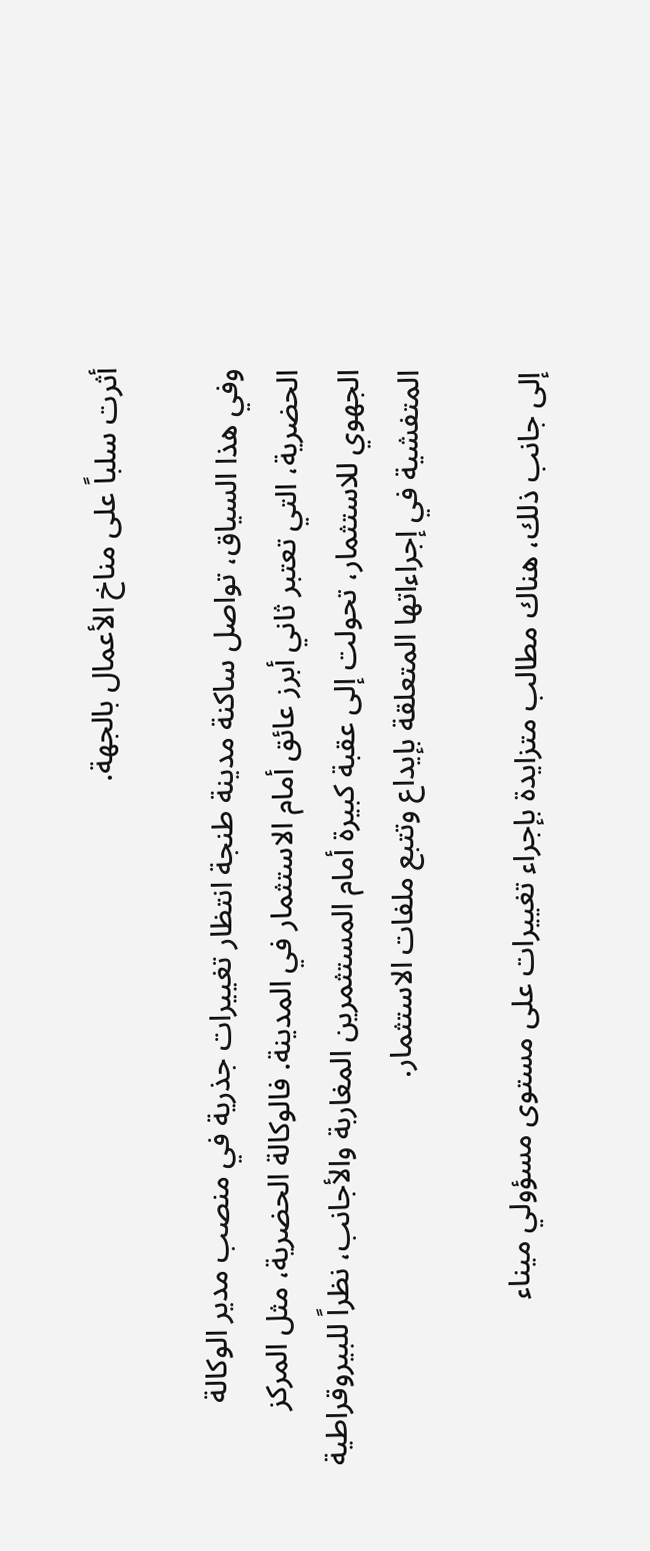أثرت سلباً على مناخ الأعمال بالجهة.

وفي هذا السياق، تواصل ساكنة مدينة طنجة انتظار تغييرات جذرية في منصب مدير الوكالة الحضرية، التي تعتبر ثاني أبرز عائق أمام الاستثمار في المدينة. فالوكالة الحضرية، مثل المركز الجهوي للاستثمار، تحولت إلى عقبة كبيرة أمام المستثمرين المغاربة والأجانب، نظراً للبيروقراطية المتفشية في إجراءاتها المتعلقة بإيداع وتتبع ملفات الاستثمار.

إلى جانب ذلك، هناك مطالب متزايدة بإجراء تغييرات على مستوى مسؤولي ميناء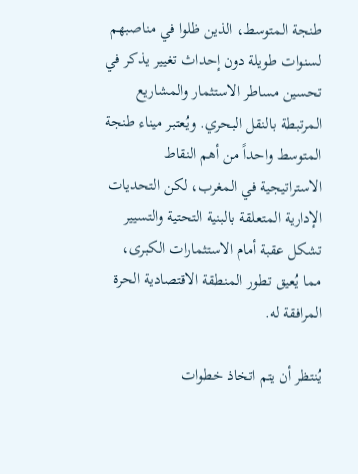طنجة المتوسط، الذين ظلوا في مناصبهم لسنوات طويلة دون إحداث تغيير يذكر في تحسين مساطر الاستثمار والمشاريع المرتبطة بالنقل البحري. ويُعتبر ميناء طنجة المتوسط واحداً من أهم النقاط الاستراتيجية في المغرب، لكن التحديات الإدارية المتعلقة بالبنية التحتية والتسيير تشكل عقبة أمام الاستثمارات الكبرى، مما يُعيق تطور المنطقة الاقتصادية الحرة المرافقة له.

يُنتظر أن يتم اتخاذ خطوات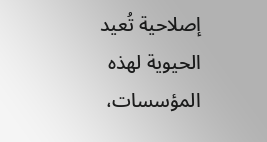إصلاحية تُعيد الحيوية لهذه المؤسسات،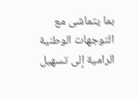بما يتماشى مع التوجهات الوطنية الرامية إلى تسهيل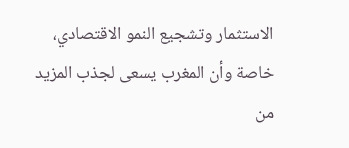الاستثمار وتشجيع النمو الاقتصادي، خاصة وأن المغرب يسعى لجذب المزيد من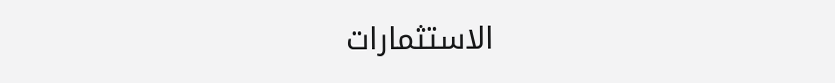الاستثمارات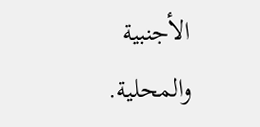الأجنبية والمحلية.